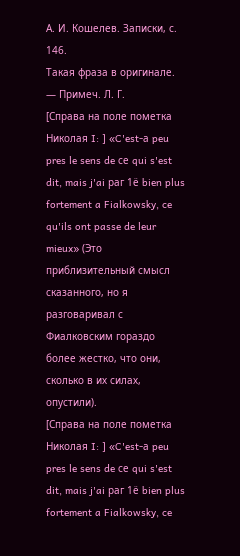А. И. Кошелев. Записки, с. 146.
Такая фраза в оригинале. — Примеч. Л. Г.
[Справа на поле пометка Николая I: ] «C'est-а peu pres le sens de се qui s'est dit, mais j'ai раг 1ё bien plus fortement a Fialkowsky, ce qu'ils ont passe de leur mieux» (Это приблизительный смысл сказанного, но я разговаривал с Фиалковским гораздо более жестко, что они, сколько в их силах, опустили).
[Справа на поле пометка Николая I: ] «C'est-а peu pres le sens de се qui s'est dit, mais j'ai раг 1ё bien plus fortement a Fialkowsky, ce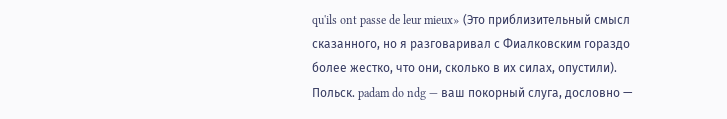qu'ils ont passe de leur mieux» (Это приблизительный смысл сказанного, но я разговаривал с Фиалковским гораздо более жестко, что они, сколько в их силах, опустили).
Польск. padam do ndg — ваш покорный слуга, дословно —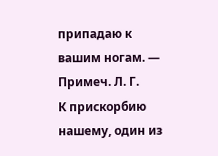припадаю к вашим ногам. — Примеч. Л. Г.
К прискорбию нашему, один из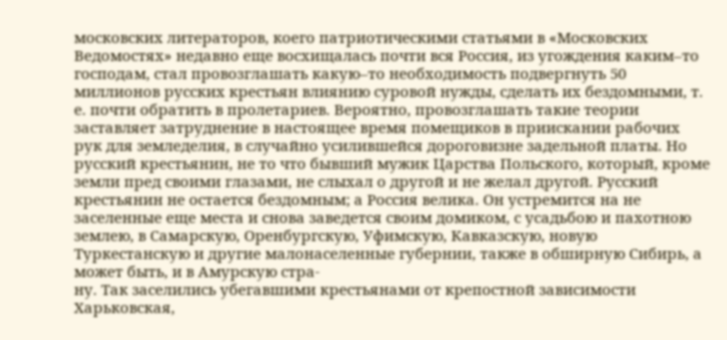московских литераторов, коего патриотическими статьями в «Московских Ведомостях» недавно еще восхищалась почти вся Россия, из угождения каким–то господам, стал провозглашать какую–то необходимость подвергнуть 50 миллионов русских крестьян влиянию суровой нужды, сделать их бездомными, т. е. почти обратить в пролетариев. Вероятно, провозглашать такие теории заставляет затруднение в настоящее время помещиков в приискании рабочих рук для земледелия, в случайно усилившейся дороговизне задельной платы. Но русский крестьянин, не то что бывший мужик Царства Польского, который, кроме земли пред своими глазами, не слыхал о другой и не желал другой. Русский крестьянин не остается бездомным; а Россия велика. Он устремится на не заселенные еще места и снова заведется своим домиком, с усадьбою и пахотною землею, в Самарскую, Оренбургскую, Уфимскую, Кавказскую, новую Туркестанскую и другие малонаселенные губернии, также в обширную Сибирь, а может быть, и в Амурскую стра-
ну. Так заселились убегавшими крестьянами от крепостной зависимости Харьковская,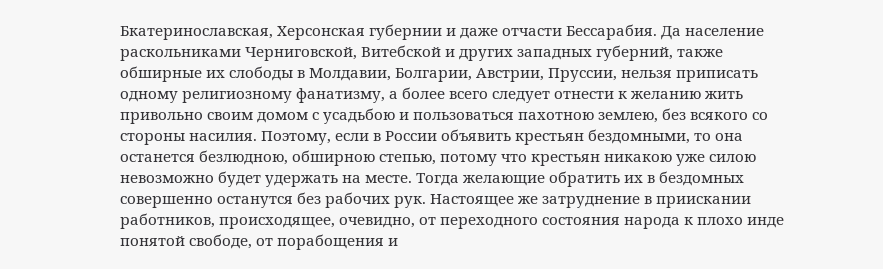Бкатеринославская, Херсонская губернии и даже отчасти Бессарабия. Да население раскольниками Черниговской, Витебской и других западных губерний, также обширные их слободы в Молдавии, Болгарии, Австрии, Пруссии, нельзя приписать одному религиозному фанатизму, а более всего следует отнести к желанию жить привольно своим домом с усадьбою и пользоваться пахотною землею, без всякого со стороны насилия. Поэтому, если в России объявить крестьян бездомными, то она останется безлюдною, обширною степью, потому что крестьян никакою уже силою невозможно будет удержать на месте. Тогда желающие обратить их в бездомных совершенно останутся без рабочих рук. Настоящее же затруднение в приискании работников, происходящее, очевидно, от переходного состояния народа к плохо инде понятой свободе, от порабощения и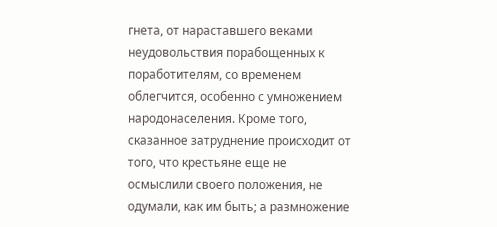гнета, от нараставшего веками неудовольствия порабощенных к поработителям, со временем облегчится, особенно с умножением народонаселения. Кроме того, сказанное затруднение происходит от того, что крестьяне еще не осмыслили своего положения, не одумали, как им быть; а размножение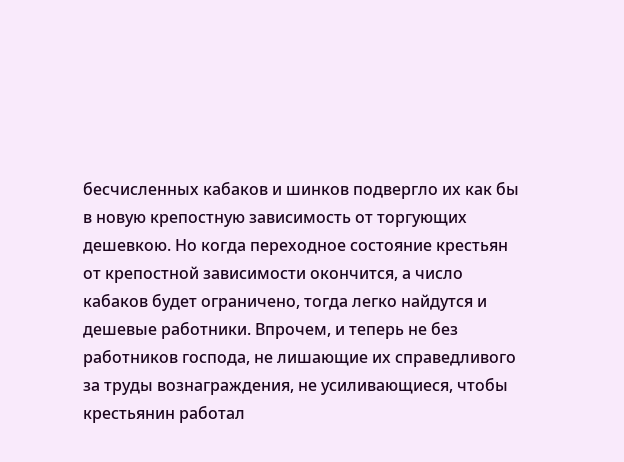бесчисленных кабаков и шинков подвергло их как бы в новую крепостную зависимость от торгующих дешевкою. Но когда переходное состояние крестьян от крепостной зависимости окончится, а число кабаков будет ограничено, тогда легко найдутся и дешевые работники. Впрочем, и теперь не без работников господа, не лишающие их справедливого за труды вознаграждения, не усиливающиеся, чтобы крестьянин работал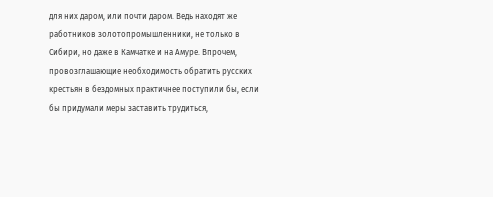для них даром, или почти даром. Ведь находят же работников золотопромышленники, не только в Сибири, но даже в Камчатке и на Амуре. Впрочем, провозглашающие необходимость обратить русских крестьян в бездомных практичнее поступили бы, если бы придумали меры заставить трудиться,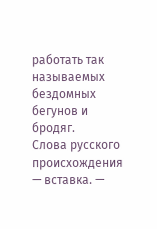работать так называемых бездомных бегунов и бродяг.
Слова русского происхождения — вставка. —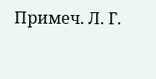Примеч. Л. Г.